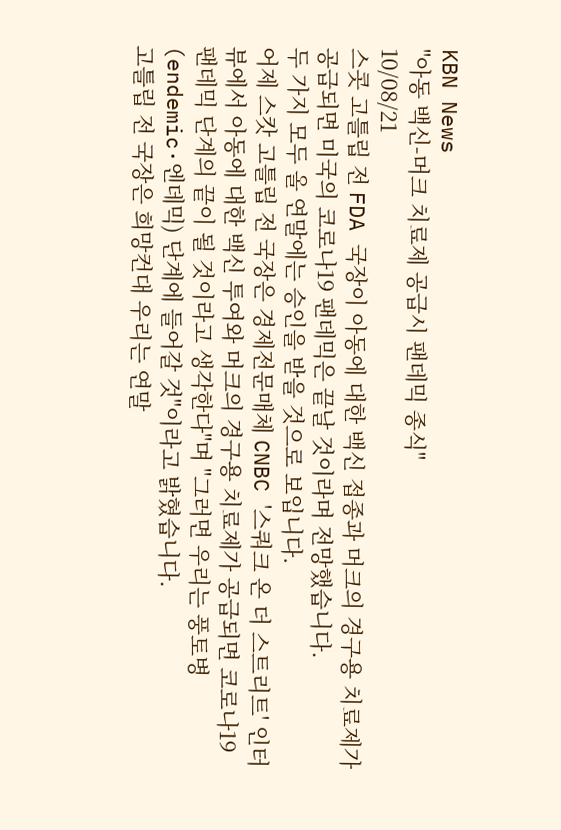KBN News
"아동 백신-머크 치료제 공급시 팬데믹 종식"
10/08/21
스콧 고틀립 전 FDA 국장이 아동에 대한 백신 접종과 머크의 경구용 치료제가 공급되면 미국의 코로나19 팬데믹은 끝날 것이라며 전망했습니다.
두 가지 모두 올 연말에는 승인을 받을 것으로 보입니다.
어제 스캇 고틀립 전 국장은 경제전문매체 CNBC '스쿼크 온 더 스트리트' 인터뷰에서 아동에 대한 백신 투여와 머크의 경구용 치료제가 공급되면 코로나19 팬데믹 단계의 끝이 될 것이라고 생각한다"며 "그러면 우리는 풍토병(endemic·엔데믹) 단계에 들어갈 것"이라고 밝혔습니다.
고틀립 전 국장은 희망컨대 우리는 연말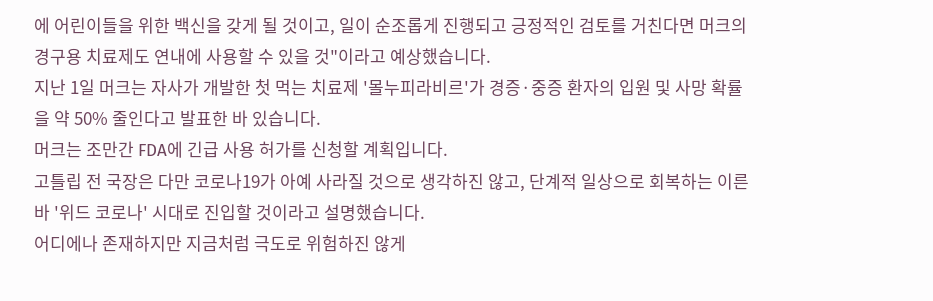에 어린이들을 위한 백신을 갖게 될 것이고, 일이 순조롭게 진행되고 긍정적인 검토를 거친다면 머크의 경구용 치료제도 연내에 사용할 수 있을 것"이라고 예상했습니다.
지난 1일 머크는 자사가 개발한 첫 먹는 치료제 '몰누피라비르'가 경증·중증 환자의 입원 및 사망 확률을 약 50% 줄인다고 발표한 바 있습니다.
머크는 조만간 FDA에 긴급 사용 허가를 신청할 계획입니다.
고틀립 전 국장은 다만 코로나19가 아예 사라질 것으로 생각하진 않고, 단계적 일상으로 회복하는 이른바 '위드 코로나' 시대로 진입할 것이라고 설명했습니다.
어디에나 존재하지만 지금처럼 극도로 위험하진 않게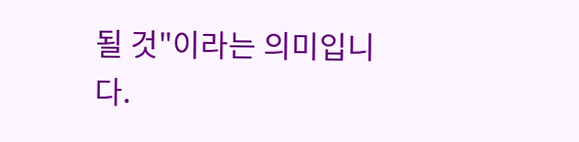될 것"이라는 의미입니다.